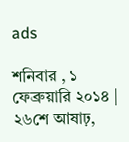ads

শনিবার , ১ ফেব্রুয়ারি ২০১৪ | ২৬শে আষাঢ়,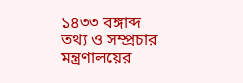১৪৩৩ বঙ্গাব্দ
তথ্য ও সম্প্রচার মন্ত্রণালয়ের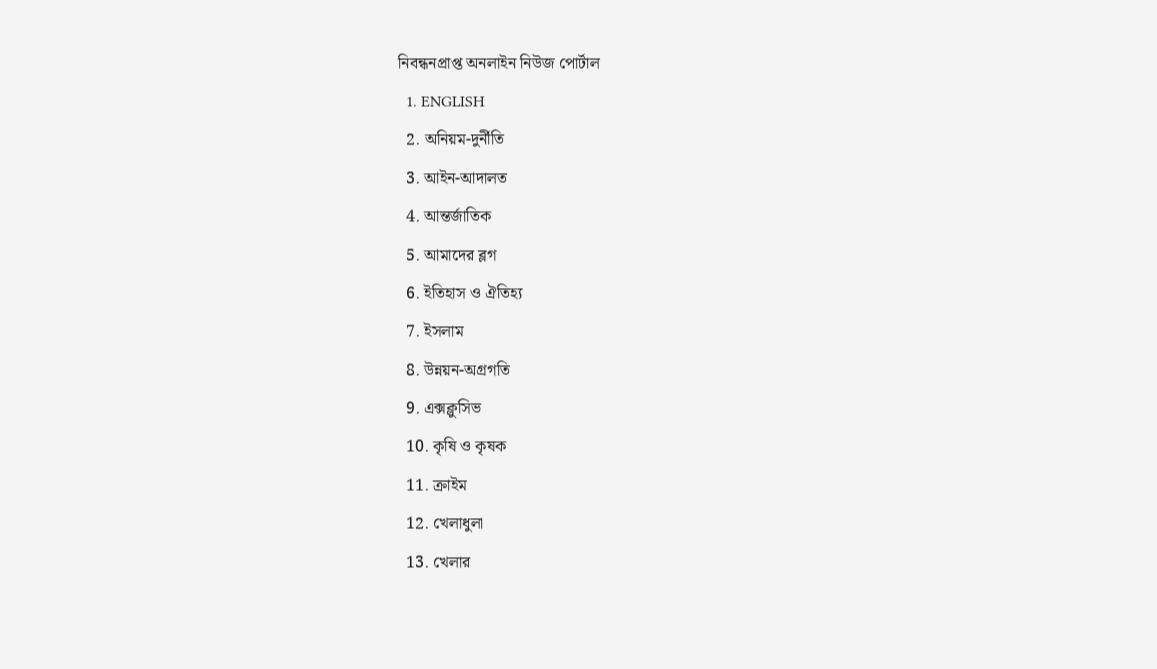নিবন্ধনপ্রাপ্ত অনলাইন নিউজ পোর্টাল
  1. ENGLISH
  2. অনিয়ম-দুর্নীতি
  3. আইন-আদালত
  4. আন্তর্জাতিক
  5. আমাদের ব্লগ
  6. ইতিহাস ও ঐতিহ্য
  7. ইসলাম
  8. উন্নয়ন-অগ্রগতি
  9. এক্সক্লুসিভ
  10. কৃষি ও কৃষক
  11. ক্রাইম
  12. খেলাধুলা
  13. খেলার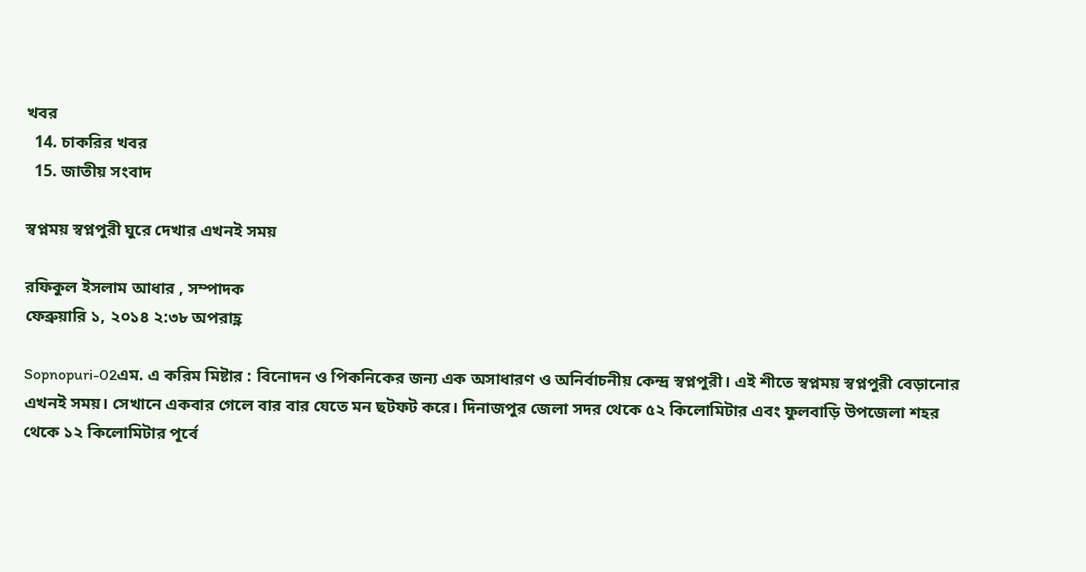খবর
  14. চাকরির খবর
  15. জাতীয় সংবাদ

স্বপ্নময় স্বপ্নপুরী ঘুরে দেখার এখনই সময়

রফিকুল ইসলাম আধার , সম্পাদক
ফেব্রুয়ারি ১, ২০১৪ ২:৩৮ অপরাহ্ণ

Sopnopuri-02এম. এ করিম মিষ্টার : বিনোদন ও পিকনিকের জন্য এক অসাধারণ ও অনির্বাচনীয় কেন্দ্র স্বপ্নপুরী। এই শীতে স্বপ্নময় স্বপ্নপুরী বেড়ানোর এখনই সময়। সেখানে একবার গেলে বার বার যেতে মন ছটফট করে। দিনাজপুর জেলা সদর থেকে ৫২ কিলোমিটার এবং ফুলবাড়ি উপজেলা শহর থেকে ১২ কিলোমিটার পূর্বে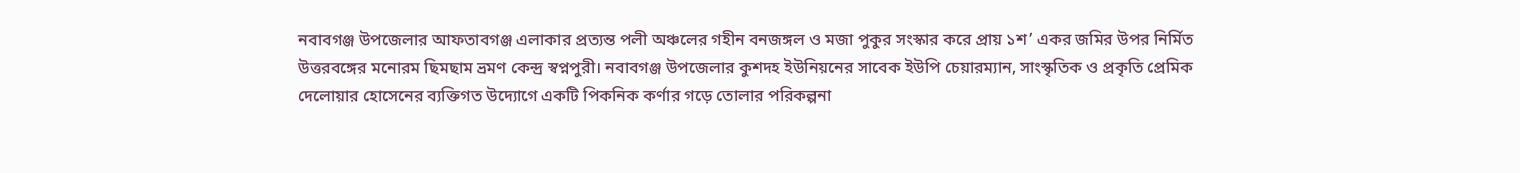নবাবগঞ্জ উপজেলার আফতাবগঞ্জ এলাকার প্রত্যন্ত পলী অঞ্চলের গহীন বনজঙ্গল ও মজা পুকুর সংস্কার করে প্রায় ১শ’ একর জমির উপর নির্মিত উত্তরবঙ্গের মনোরম ছিমছাম ভ্রমণ কেন্দ্র স্বপ্নপুরী। নবাবগঞ্জ উপজেলার কুশদহ ইউনিয়নের সাবেক ইউপি চেয়ারম্যান, সাংস্কৃতিক ও প্রকৃতি প্রেমিক দেলোয়ার হোসেনের ব্যক্তিগত উদ্যোগে একটি পিকনিক কর্ণার গড়ে তোলার পরিকল্পনা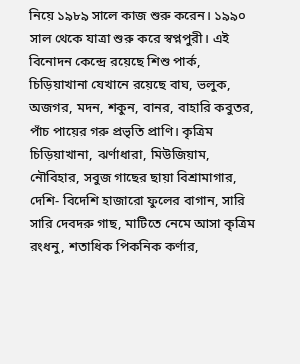নিয়ে ১৯৮৯ সালে কাজ শুরু করেন। ১৯৯০ সাল থেকে যাত্রা শুরু করে স্বপ্নপুরী। এই বিনোদন কেন্দ্রে রয়েছে শিশু পার্ক, চিড়িয়াখানা যেখানে রয়েছে বাঘ, ভলুক, অজগর, মদন, শকুন, বানর, বাহারি কবুতর, পাঁচ পায়ের গরু প্রভৃতি প্রাণি। কৃত্রিম চিড়িয়াখানা, ঝর্ণাধারা, মিউজিয়াম, নৌবিহার, সবুজ গাছের ছায়া বিশ্রামাগার, দেশি- বিদেশি হাজারো ফুলের বাগান, সারি সারি দেবদরু গাছ, মাটিতে নেমে আসা কৃত্রিম রংধনু, শতাধিক পিকনিক কর্ণার,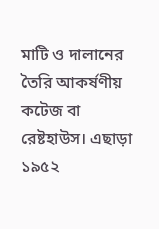মাটি ও দালানের তৈরি আকর্ষণীয় কটেজ বা রেষ্টহাউস। এছাড়া ১৯৫২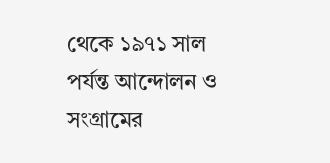থেকে ১৯৭১ সাল পর্যন্ত আন্দোলন ও সংগ্রামের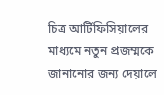চিত্র আর্টিফিসিয়ালের মাধ্যমে নতুন প্রজম্মকে জানানোর জন্য দেয়ালে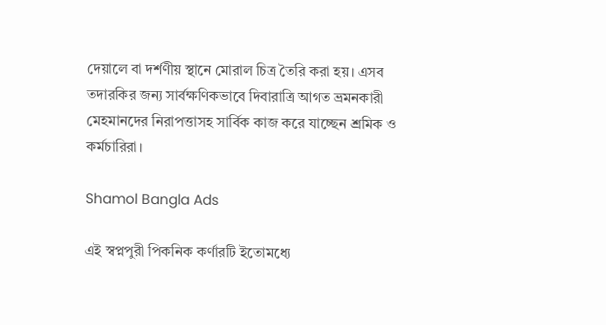দেয়ালে বা দর্শণীয় স্থানে মোরাল চিত্র তৈরি করা হয়। এসব তদারকির জন্য সার্বক্ষণিকভাবে দিবারাত্রি আগত ভ্রমনকারী মেহমানদের নিরাপত্তাসহ সার্বিক কাজ করে যাচ্ছেন শ্রমিক ও কর্মচারিরা।

Shamol Bangla Ads

এই স্বপ্নপুরী পিকনিক কর্ণারটি ইতোমধ্যে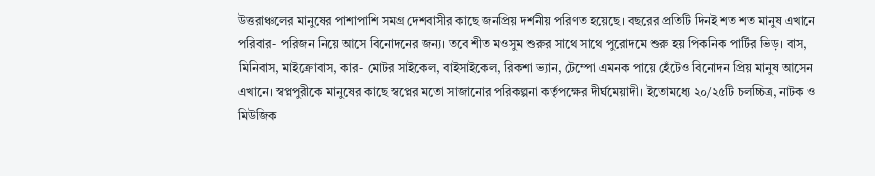উত্তরাঞ্চলের মানুষের পাশাপাশি সমগ্র দেশবাসীর কাছে জনপ্রিয় দর্শনীয় পরিণত হয়েছে। বছরের প্রতিটি দিনই শত শত মানুষ এখানে পরিবার- পরিজন নিয়ে আসে বিনোদনের জন্য। তবে শীত মওসুম শুরুর সাথে সাথে পুরোদমে শুরু হয় পিকনিক পার্টির ভিড়। বাস, মিনিবাস, মাইক্রোবাস, কার- মোটর সাইকেল, বাইসাইকেল, রিকশা ভ্যান, টেম্পো এমনক পায়ে হেঁটেও বিনোদন প্রিয় মানুষ আসেন এখানে। স্বপ্নপুরীকে মানুষের কাছে স্বপ্নের মতো সাজানোর পরিকল্পনা কর্তৃপক্ষের দীর্ঘমেয়াদী। ইতোমধ্যে ২০/২৫টি চলচ্চিত্র, নাটক ও মিউজিক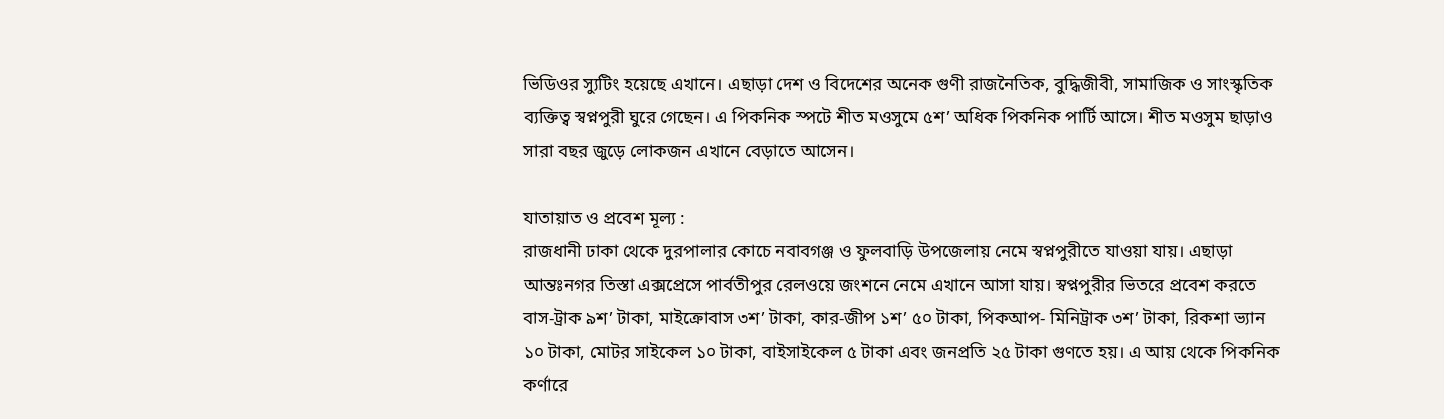ভিডিওর স্যুটিং হয়েছে এখানে। এছাড়া দেশ ও বিদেশের অনেক গুণী রাজনৈতিক, বুদ্ধিজীবী, সামাজিক ও সাংস্কৃতিক ব্যক্তিত্ব স্বপ্নপুরী ঘুরে গেছেন। এ পিকনিক স্পটে শীত মওসুমে ৫শ’ অধিক পিকনিক পার্টি আসে। শীত মওসুম ছাড়াও সারা বছর জুড়ে লোকজন এখানে বেড়াতে আসেন।

যাতায়াত ও প্রবেশ মূল্য :
রাজধানী ঢাকা থেকে দুরপালার কোচে নবাবগঞ্জ ও ফুলবাড়ি উপজেলায় নেমে স্বপ্নপুরীতে যাওয়া যায়। এছাড়া আন্তঃনগর তিস্তা এক্সপ্রেসে পার্বতীপুর রেলওয়ে জংশনে নেমে এখানে আসা যায়। স্বপ্নপুরীর ভিতরে প্রবেশ করতে বাস-ট্রাক ৯শ’ টাকা, মাইক্রোবাস ৩শ’ টাকা, কার-জীপ ১শ’ ৫০ টাকা, পিকআপ- মিনিট্রাক ৩শ’ টাকা, রিকশা ভ্যান ১০ টাকা, মোটর সাইকেল ১০ টাকা, বাইসাইকেল ৫ টাকা এবং জনপ্রতি ২৫ টাকা গুণতে হয়। এ আয় থেকে পিকনিক কর্ণারে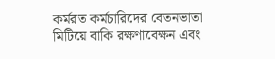কর্মরত কর্মচারিদের বেতনভাতা মিটিয়ে বাকি রক্ষণাবেক্ষন এবং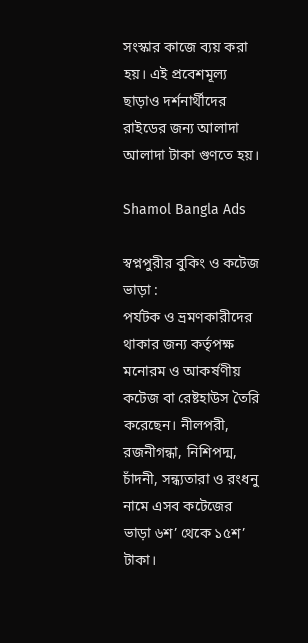সংস্কার কাজে ব্যয় করা হয়। এই প্রবেশমূল্য ছাড়াও দর্শনার্থীদের রাইডের জন্য আলাদা আলাদা টাকা গুণতে হয়।

Shamol Bangla Ads

স্বপ্নপুরীর বুকিং ও কটেজ ভাড়া :
পর্যটক ও ভ্রমণকারীদের থাকার জন্য কর্তৃপক্ষ মনোরম ও আকর্ষণীয় কটেজ বা রেষ্টহাউস তৈরি করেছেন। নীলপরী, রজনীগন্ধা, নিশিপদ্ম, চাঁদনী, সন্ধ্যতারা ও রংধনু নামে এসব কটেজের ভাড়া ৬শ’ থেকে ১৫শ’ টাকা।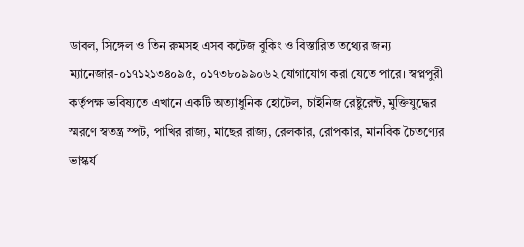ডাবল, সিঙ্গেল ও তিন রুমসহ এসব কটেজ বুকিং ও বিস্তারিত তথ্যের জন্য ম্যানেজার-০১৭১২১৩৪০৯৫, ০১৭৩৮০৯৯০৬২ যোগাযোগ করা যেতে পারে। স্বপ্নপুরী কর্তৃপক্ষ ভবিষ্যতে এখানে একটি অত্যাধুনিক হোটেল, চাইনিজ রেষ্টুরেন্ট, মুক্তিযুদ্ধের স্মরণে স্বতন্ত্র স্পট, পাখির রাজ্য, মাছের রাজ্য, রেলকার, রোপকার, মানবিক চৈতণ্যের ভাস্কর্য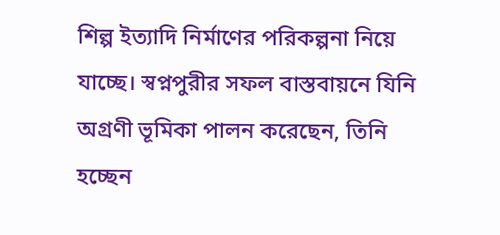শিল্প ইত্যাদি নির্মাণের পরিকল্পনা নিয়ে যাচ্ছে। স্বপ্নপুরীর সফল বাস্তবায়নে যিনি অগ্রণী ভূমিকা পালন করেছেন, তিনি হচ্ছেন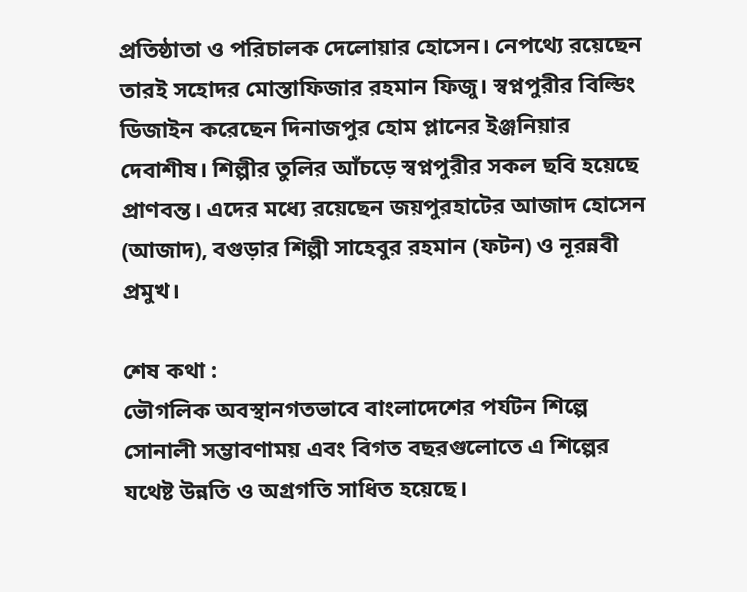প্রতিষ্ঠাতা ও পরিচালক দেলোয়ার হোসেন। নেপথ্যে রয়েছেন তারই সহোদর মোস্তাফিজার রহমান ফিজু। স্বপ্নপুরীর বিল্ডিং ডিজাইন করেছেন দিনাজপুর হোম প্লানের ইঞ্জনিয়ার দেবাশীষ। শিল্পীর তুলির আঁচড়ে স্বপ্নপুরীর সকল ছবি হয়েছে প্রাণবন্ত। এদের মধ্যে রয়েছেন জয়পুরহাটের আজাদ হোসেন (আজাদ), বগুড়ার শিল্পী সাহেবুর রহমান (ফটন) ও নূরন্নবী প্রমুখ।

শেষ কথা :
ভৌগলিক অবস্থানগতভাবে বাংলাদেশের পর্যটন শিল্পে সোনালী সম্ভাবণাময় এবং বিগত বছরগুলোতে এ শিল্পের যথেষ্ট উন্নতি ও অগ্রগতি সাধিত হয়েছে।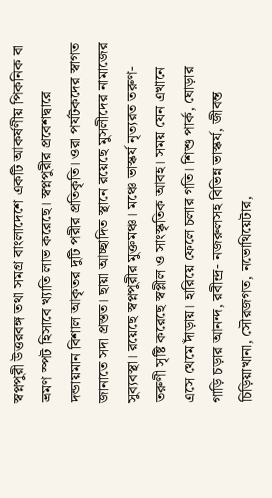স্বপ্নপুরী উত্তরবঙ্গ তথা সমগ্র বাংলাদেশে একটি আকর্ষণীয় পিকনিক বা ভ্রমণ স্পট হিসাবে খ্যাতি লাভ করেছে। স্বপ্নপুরীর প্রবেশদ্বারে দন্ডায়মান বিশাল আকৃতর দুটি পরীর প্রতিকৃতি। ওরা পর্যটকদের স্বাগত জানাতে সদা প্রস্তত। ছায়া আচ্ছাদিত স্থানে রয়েছে মুসলীদের নামাজের সুব্যবস্থা। রয়েছে স্বপ্নপুরীর মুক্তমঞ্চ। মঞ্চে ভাস্কর্য নৃত্যরত তরুণ-তরুণী সৃষ্টি করেছে স্বপ্লীল ও সাংস্কৃতিক আবহ। সময় যেন এখানে এসে থেমে দাঁড়ায়। হারিয়ে ফেলে চলার গতি। শিশু পার্ক, ঘোড়ার গাড়ি চড়ার আনন্দ, রবীন্দ্র- নজরুলসহ বিভিন্ন ভাস্কর্য, জীবন্ত চিড়িয়াখানা, সৌরজগত, নভোথিয়েটার,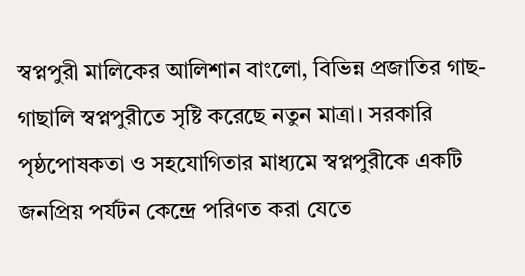স্বপ্নপুরী মালিকের আলিশান বাংলো, বিভিন্ন প্রজাতির গাছ- গাছালি স্বপ্নপুরীতে সৃষ্টি করেছে নতুন মাত্রা। সরকারি পৃষ্ঠপোষকতা ও সহযোগিতার মাধ্যমে স্বপ্নপুরীকে একটি জনপ্রিয় পর্যটন কেন্দ্রে পরিণত করা যেতে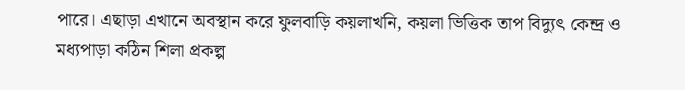পারে। এছাড়া এখানে অবস্থান করে ফুলবাড়ি কয়লাখনি, কয়লা ভিত্তিক তাপ বিদ্যুৎ কেন্দ্র ও মধ্যপাড়া কঠিন শিলা প্রকল্প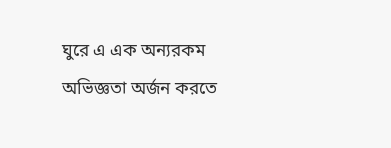ঘুরে এ এক অন্যরকম অভিজ্ঞতা অর্জন করতে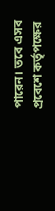পারেন। তবে এসব প্রবেশে কর্তৃপক্ষের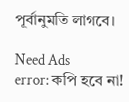পূর্বানুমতি লাগবে।

Need Ads
error: কপি হবে না!